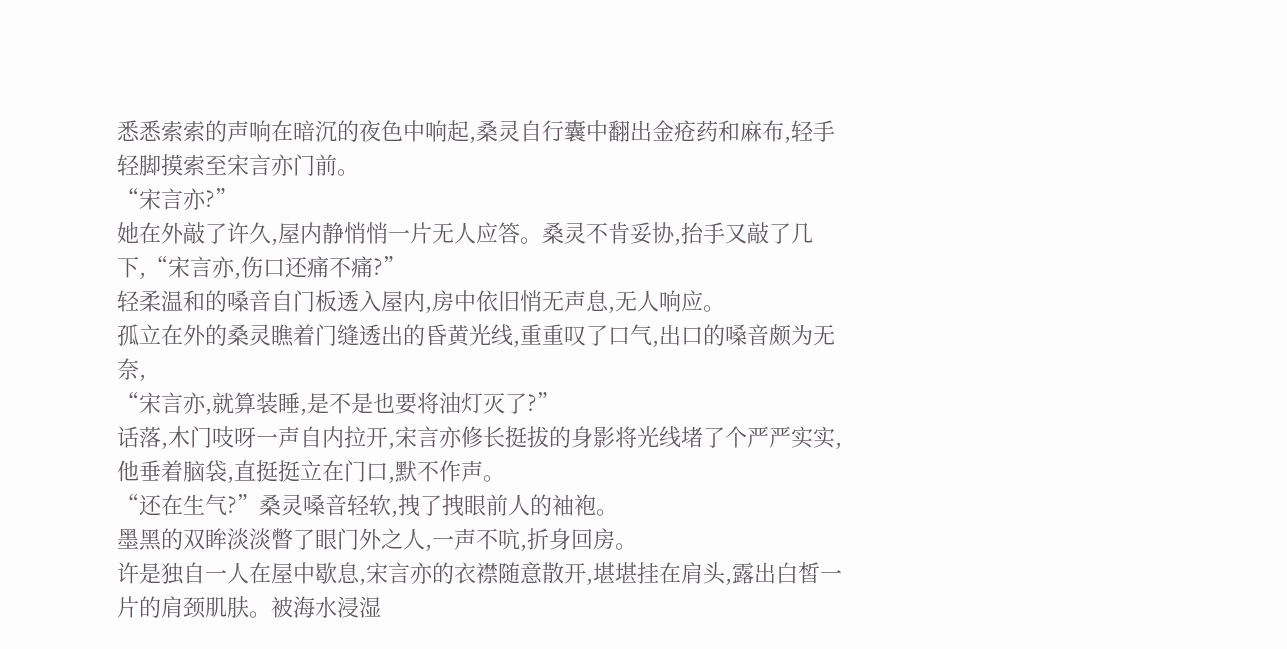悉悉索索的声响在暗沉的夜色中响起,桑灵自行囊中翻出金疮药和麻布,轻手轻脚摸索至宋言亦门前。
“宋言亦?”
她在外敲了许久,屋内静悄悄一片无人应答。桑灵不肯妥协,抬手又敲了几下,“宋言亦,伤口还痛不痛?”
轻柔温和的嗓音自门板透入屋内,房中依旧悄无声息,无人响应。
孤立在外的桑灵瞧着门缝透出的昏黄光线,重重叹了口气,出口的嗓音颇为无奈,
“宋言亦,就算装睡,是不是也要将油灯灭了?”
话落,木门吱呀一声自内拉开,宋言亦修长挺拔的身影将光线堵了个严严实实,他垂着脑袋,直挺挺立在门口,默不作声。
“还在生气?”桑灵嗓音轻软,拽了拽眼前人的袖袍。
墨黑的双眸淡淡瞥了眼门外之人,一声不吭,折身回房。
许是独自一人在屋中歇息,宋言亦的衣襟随意散开,堪堪挂在肩头,露出白皙一片的肩颈肌肤。被海水浸湿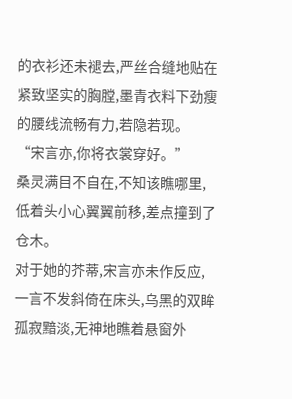的衣衫还未褪去,严丝合缝地贴在紧致坚实的胸膛,墨青衣料下劲瘦的腰线流畅有力,若隐若现。
“宋言亦,你将衣裳穿好。”
桑灵满目不自在,不知该瞧哪里,低着头小心翼翼前移,差点撞到了仓木。
对于她的芥蒂,宋言亦未作反应,一言不发斜倚在床头,乌黑的双眸孤寂黯淡,无神地瞧着悬窗外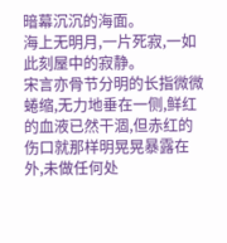暗幕沉沉的海面。
海上无明月,一片死寂,一如此刻屋中的寂静。
宋言亦骨节分明的长指微微蜷缩,无力地垂在一侧,鲜红的血液已然干涸,但赤红的伤口就那样明晃晃暴露在外,未做任何处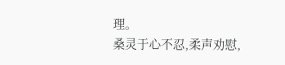理。
桑灵于心不忍,柔声劝慰,